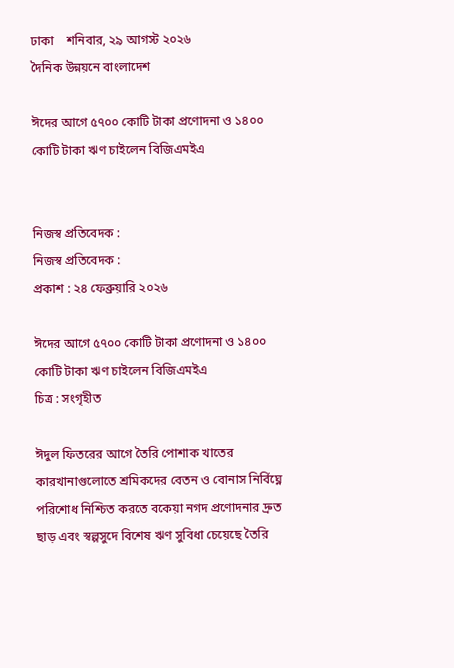ঢাকা    শনিবার, ২৯ আগস্ট ২০২৬
দৈনিক উন্নয়নে বাংলাদেশ

ঈদের আগে ৫৭০০ কোটি টাকা প্রণোদনা ও ১৪০০ কোটি টাকা ঋণ চাইলেন বিজিএমইএ


নিজস্ব প্রতিবেদক :
নিজস্ব প্রতিবেদক :
প্রকাশ : ২৪ ফেব্রুয়ারি ২০২৬

ঈদের আগে ৫৭০০ কোটি টাকা প্রণোদনা ও ১৪০০ কোটি টাকা ঋণ চাইলেন বিজিএমইএ
চিত্র : সংগৃহীত

ঈদুল ফিতরের আগে তৈরি পোশাক খাতের কারখানাগুলোতে শ্রমিকদের বেতন ও বোনাস নির্বিঘ্নে পরিশোধ নিশ্চিত করতে বকেয়া নগদ প্রণোদনার দ্রুত ছাড় এবং স্বল্পসুদে বিশেষ ঋণ সুবিধা চেয়েছে তৈরি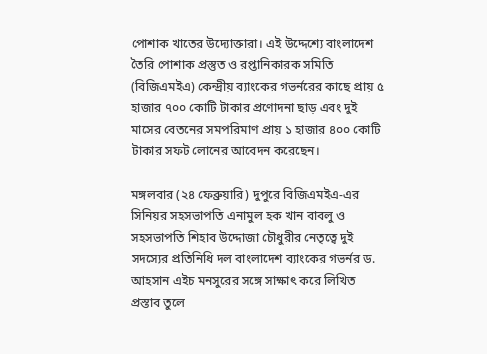পোশাক খাতের উদ্যোক্তারা। এই উদ্দেশ্যে বাংলাদেশ তৈরি পোশাক প্রস্তুত ও রপ্তানিকারক সমিতি (বিজিএমইএ) কেন্দ্রীয় ব্যাংকের গভর্নরের কাছে প্রায় ৫ হাজার ৭০০ কোটি টাকার প্রণোদনা ছাড় এবং দুই মাসের বেতনের সমপরিমাণ প্রায় ১ হাজার ৪০০ কোটি টাকার সফট লোনের আবেদন করেছেন।

মঙ্গলবার (২৪ ফেব্রুয়ারি) দুপুরে বিজিএমইএ-এর সিনিয়র সহসভাপতি এনামুল হক খান বাবলু ও সহসভাপতি শিহাব উদ্দোজা চৌধুরীর নেতৃত্বে দুই সদস্যের প্রতিনিধি দল বাংলাদেশ ব্যাংকের গভর্নর ড. আহসান এইচ মনসুরের সঙ্গে সাক্ষাৎ করে লিখিত প্রস্তাব তুলে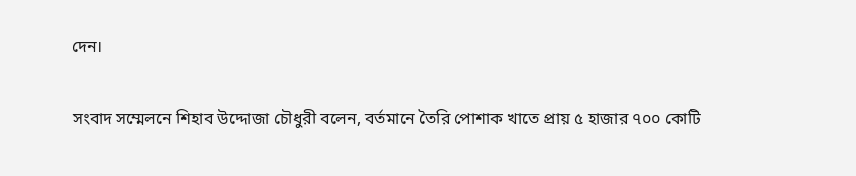দেন।

সংবাদ সম্মেলনে শিহাব উদ্দোজা চৌধুরী বলেন, বর্তমানে তৈরি পোশাক খাতে প্রায় ৫ হাজার ৭০০ কোটি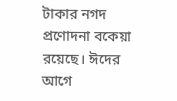টাকার নগদ প্রণোদনা বকেয়া রয়েছে। ঈদের আগে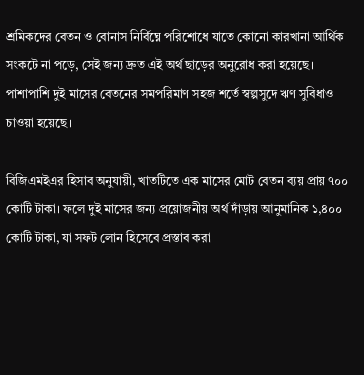শ্রমিকদের বেতন ও বোনাস নির্বিঘ্নে পরিশোধে যাতে কোনো কারখানা আর্থিক সংকটে না পড়ে, সেই জন্য দ্রুত এই অর্থ ছাড়ের অনুরোধ করা হয়েছে। পাশাপাশি দুই মাসের বেতনের সমপরিমাণ সহজ শর্তে স্বল্পসুদে ঋণ সুবিধাও চাওয়া হয়েছে।

বিজিএমইএর হিসাব অনুযায়ী, খাতটিতে এক মাসের মোট বেতন ব্যয় প্রায় ৭০০ কোটি টাকা। ফলে দুই মাসের জন্য প্রয়োজনীয় অর্থ দাঁড়ায় আনুমানিক ১,৪০০ কোটি টাকা, যা সফট লোন হিসেবে প্রস্তাব করা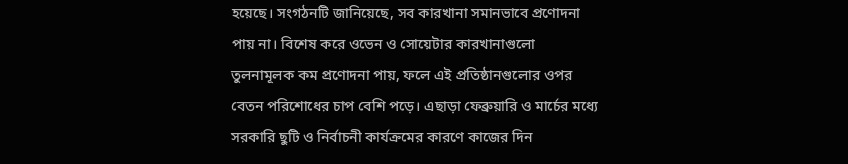হয়েছে। সংগঠনটি জানিয়েছে, সব কারখানা সমানভাবে প্রণোদনা পায় না। বিশেষ করে ওভেন ও সোয়েটার কারখানাগুলো তুলনামূলক কম প্রণোদনা পায়, ফলে এই প্রতিষ্ঠানগুলোর ওপর বেতন পরিশোধের চাপ বেশি পড়ে। এছাড়া ফেব্রুয়ারি ও মার্চের মধ্যে সরকারি ছুটি ও নির্বাচনী কার্যক্রমের কারণে কাজের দিন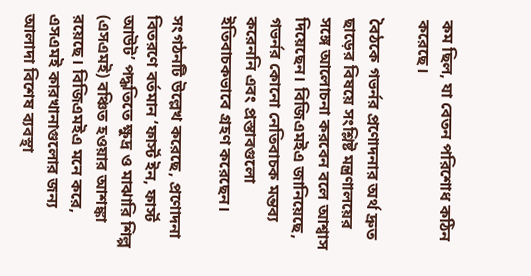কম ছিল, যা বেতন পরিশোধ কঠিন করেছে।

বৈঠকে গভর্নর প্রণোদনার অর্থ দ্রুত ছাড়ের বিষয়ে সংশ্লিষ্ট মন্ত্রণালয়ের সঙ্গে আলোচনা করবেন বলে আশ্বাস দিয়েছেন। বিজিএমইএ জানিয়েছে, গভর্নর কোনো নেতিবাচক মন্তব্য করেননি এবং প্রস্তাবগুলো ইতিবাচকভাবে গ্রহণ করেছেন।

সংগঠনটি উল্লেখ করেছে, প্রণোদনা বিতরণে বর্তমান ‘ফার্স্ট ইন, ফার্স্ট আউট’ পদ্ধতিতে ক্ষুদ্র ও মাঝারি শিল্প (এসএমই) বঞ্চিত হওয়ার আশঙ্কা রয়েছে। বিজিএমইএ মনে করে, এসএমই কারখানাগুলোর জন্য আলাদা বিশেষ ব্যবস্থা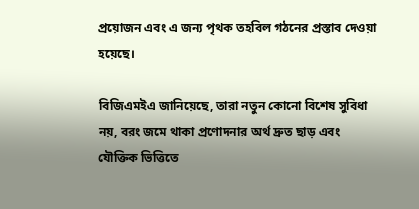প্রয়োজন এবং এ জন্য পৃথক তহবিল গঠনের প্রস্তাব দেওয়া হয়েছে।

বিজিএমইএ জানিয়েছে, তারা নতুন কোনো বিশেষ সুবিধা নয়, বরং জমে থাকা প্রণোদনার অর্থ দ্রুত ছাড় এবং যৌক্তিক ভিত্তিতে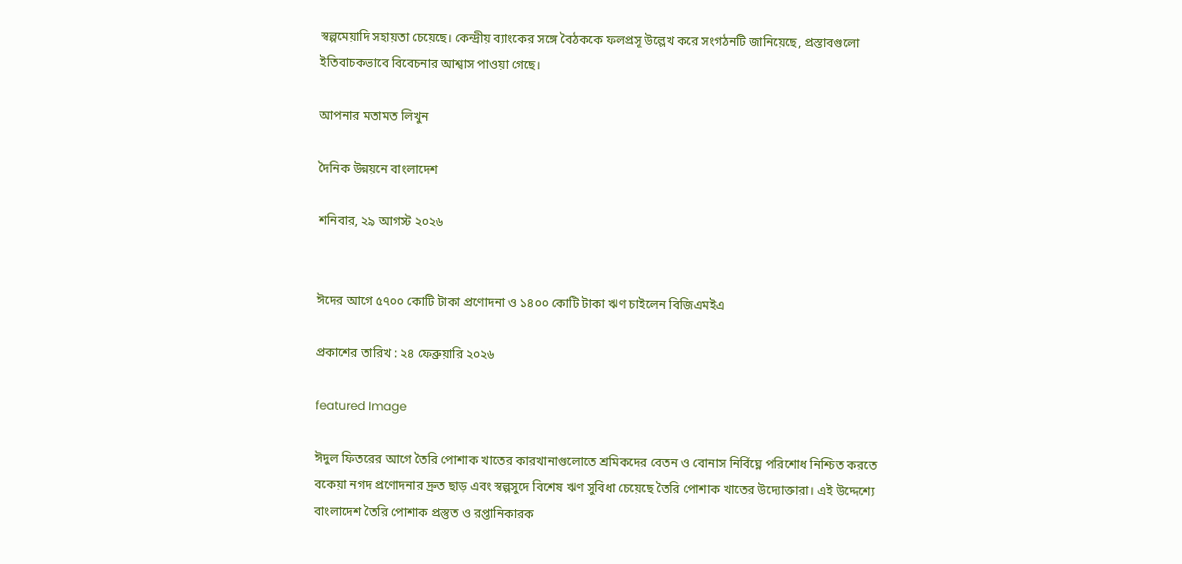স্বল্পমেয়াদি সহায়তা চেয়েছে। কেন্দ্রীয় ব্যাংকের সঙ্গে বৈঠককে ফলপ্রসূ উল্লেখ করে সংগঠনটি জানিয়েছে, প্রস্তাবগুলো ইতিবাচকভাবে বিবেচনার আশ্বাস পাওয়া গেছে।

আপনার মতামত লিখুন

দৈনিক উন্নয়নে বাংলাদেশ

শনিবার, ২৯ আগস্ট ২০২৬


ঈদের আগে ৫৭০০ কোটি টাকা প্রণোদনা ও ১৪০০ কোটি টাকা ঋণ চাইলেন বিজিএমইএ

প্রকাশের তারিখ : ২৪ ফেব্রুয়ারি ২০২৬

featured Image

ঈদুল ফিতরের আগে তৈরি পোশাক খাতের কারখানাগুলোতে শ্রমিকদের বেতন ও বোনাস নির্বিঘ্নে পরিশোধ নিশ্চিত করতে বকেয়া নগদ প্রণোদনার দ্রুত ছাড় এবং স্বল্পসুদে বিশেষ ঋণ সুবিধা চেয়েছে তৈরি পোশাক খাতের উদ্যোক্তারা। এই উদ্দেশ্যে বাংলাদেশ তৈরি পোশাক প্রস্তুত ও রপ্তানিকারক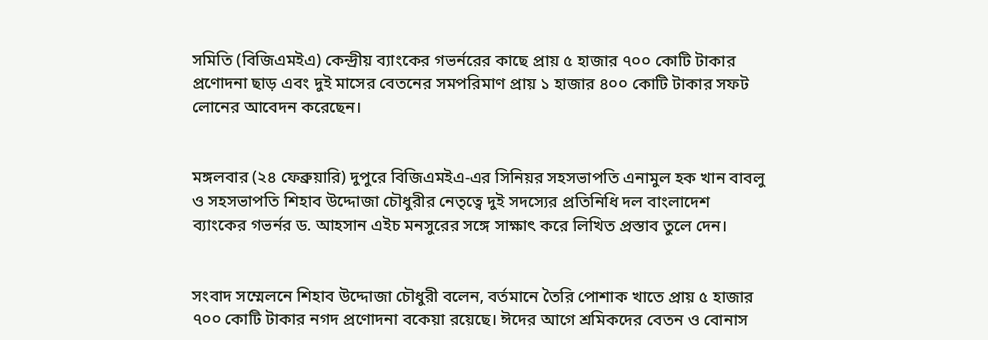সমিতি (বিজিএমইএ) কেন্দ্রীয় ব্যাংকের গভর্নরের কাছে প্রায় ৫ হাজার ৭০০ কোটি টাকার প্রণোদনা ছাড় এবং দুই মাসের বেতনের সমপরিমাণ প্রায় ১ হাজার ৪০০ কোটি টাকার সফট লোনের আবেদন করেছেন।


মঙ্গলবার (২৪ ফেব্রুয়ারি) দুপুরে বিজিএমইএ-এর সিনিয়র সহসভাপতি এনামুল হক খান বাবলু ও সহসভাপতি শিহাব উদ্দোজা চৌধুরীর নেতৃত্বে দুই সদস্যের প্রতিনিধি দল বাংলাদেশ ব্যাংকের গভর্নর ড. আহসান এইচ মনসুরের সঙ্গে সাক্ষাৎ করে লিখিত প্রস্তাব তুলে দেন।


সংবাদ সম্মেলনে শিহাব উদ্দোজা চৌধুরী বলেন, বর্তমানে তৈরি পোশাক খাতে প্রায় ৫ হাজার ৭০০ কোটি টাকার নগদ প্রণোদনা বকেয়া রয়েছে। ঈদের আগে শ্রমিকদের বেতন ও বোনাস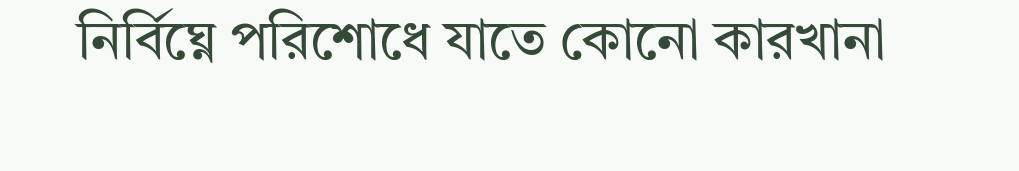নির্বিঘ্নে পরিশোধে যাতে কোনো কারখানা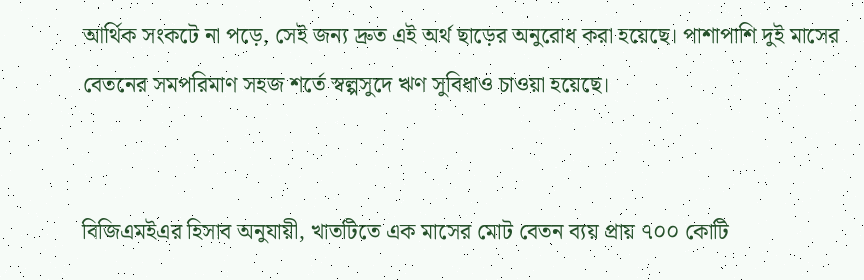আর্থিক সংকটে না পড়ে, সেই জন্য দ্রুত এই অর্থ ছাড়ের অনুরোধ করা হয়েছে। পাশাপাশি দুই মাসের বেতনের সমপরিমাণ সহজ শর্তে স্বল্পসুদে ঋণ সুবিধাও চাওয়া হয়েছে।


বিজিএমইএর হিসাব অনুযায়ী, খাতটিতে এক মাসের মোট বেতন ব্যয় প্রায় ৭০০ কোটি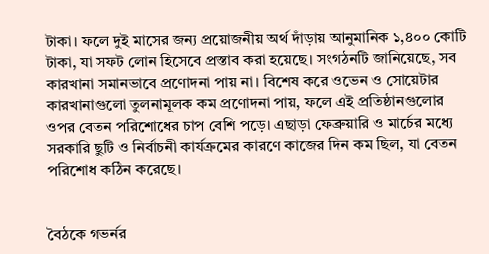টাকা। ফলে দুই মাসের জন্য প্রয়োজনীয় অর্থ দাঁড়ায় আনুমানিক ১,৪০০ কোটি টাকা, যা সফট লোন হিসেবে প্রস্তাব করা হয়েছে। সংগঠনটি জানিয়েছে, সব কারখানা সমানভাবে প্রণোদনা পায় না। বিশেষ করে ওভেন ও সোয়েটার কারখানাগুলো তুলনামূলক কম প্রণোদনা পায়, ফলে এই প্রতিষ্ঠানগুলোর ওপর বেতন পরিশোধের চাপ বেশি পড়ে। এছাড়া ফেব্রুয়ারি ও মার্চের মধ্যে সরকারি ছুটি ও নির্বাচনী কার্যক্রমের কারণে কাজের দিন কম ছিল, যা বেতন পরিশোধ কঠিন করেছে।


বৈঠকে গভর্নর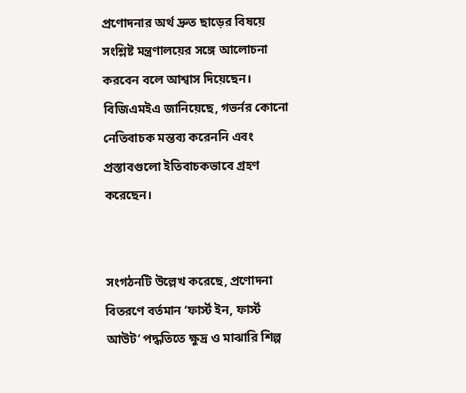প্রণোদনার অর্থ দ্রুত ছাড়ের বিষয়ে সংশ্লিষ্ট মন্ত্রণালয়ের সঙ্গে আলোচনা করবেন বলে আশ্বাস দিয়েছেন। বিজিএমইএ জানিয়েছে, গভর্নর কোনো নেতিবাচক মন্তব্য করেননি এবং প্রস্তাবগুলো ইতিবাচকভাবে গ্রহণ করেছেন।


সংগঠনটি উল্লেখ করেছে, প্রণোদনা বিতরণে বর্তমান ‘ফার্স্ট ইন, ফার্স্ট আউট’ পদ্ধতিতে ক্ষুদ্র ও মাঝারি শিল্প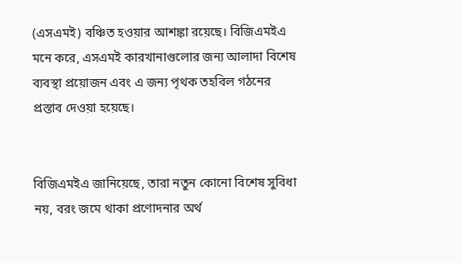(এসএমই) বঞ্চিত হওয়ার আশঙ্কা রয়েছে। বিজিএমইএ মনে করে, এসএমই কারখানাগুলোর জন্য আলাদা বিশেষ ব্যবস্থা প্রয়োজন এবং এ জন্য পৃথক তহবিল গঠনের প্রস্তাব দেওয়া হয়েছে।


বিজিএমইএ জানিয়েছে, তারা নতুন কোনো বিশেষ সুবিধা নয়, বরং জমে থাকা প্রণোদনার অর্থ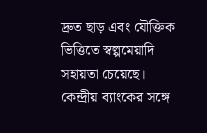দ্রুত ছাড় এবং যৌক্তিক ভিত্তিতে স্বল্পমেয়াদি সহায়তা চেয়েছে। কেন্দ্রীয় ব্যাংকের সঙ্গে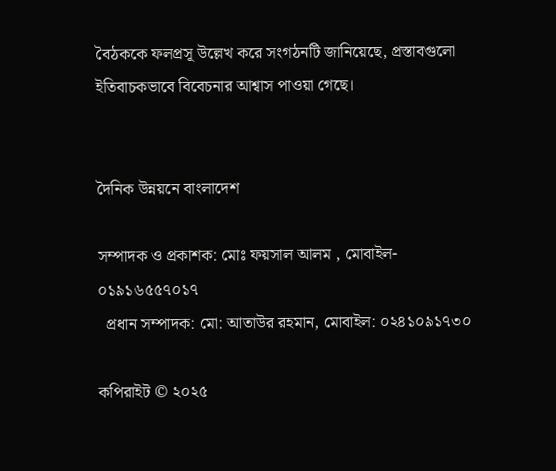বৈঠককে ফলপ্রসূ উল্লেখ করে সংগঠনটি জানিয়েছে, প্রস্তাবগুলো ইতিবাচকভাবে বিবেচনার আশ্বাস পাওয়া গেছে।


দৈনিক উন্নয়নে বাংলাদেশ

সম্পাদক ও প্রকাশক: মোঃ ফয়সাল আলম , মোবাইল- ০১৯১৬৫৫৭০১৭
  প্রধান সম্পাদক: মো: আতাউর রহমান, মোবাইল: ০২৪১০৯১৭৩০

কপিরাইট © ২০২৫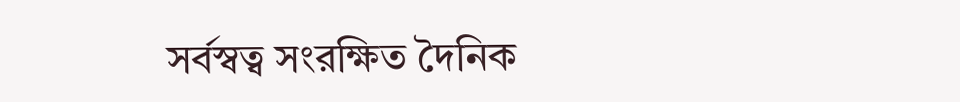সর্বস্বত্ব সংরক্ষিত দৈনিক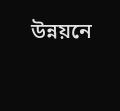উন্নয়নে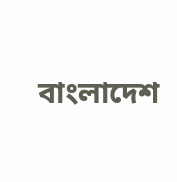বাংলাদেশ